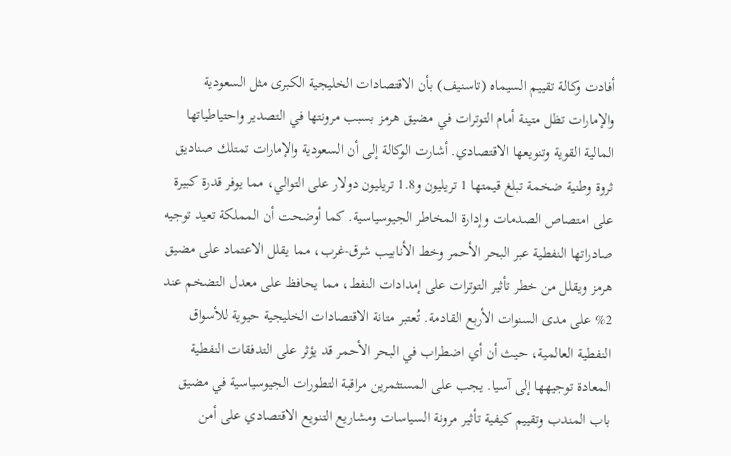أفادت وكالة تقييم السيماه (تاسنيف) بأن الاقتصادات الخليجية الكبرى مثل السعودية والإمارات تظل متينة أمام التوترات في مضيق هرمز بسبب مرونتها في التصدير واحتياطياتها المالية القوية وتنويعها الاقتصادي. أشارت الوكالة إلى أن السعودية والإمارات تمتلك صناديق ثروة وطنية ضخمة تبلغ قيمتها 1 تريليون و1.8 تريليون دولار على التوالي، مما يوفر قدرة كبيرة على امتصاص الصدمات وإدارة المخاطر الجيوسياسية. كما أوضحت أن المملكة تعيد توجيه صادراتها النفطية عبر البحر الأحمر وخط الأنابيب شرق-غرب، مما يقلل الاعتماد على مضيق هرمز ويقلل من خطر تأثير التوترات على إمدادات النفط، مما يحافظ على معدل التضخم عند 2% على مدى السنوات الأربع القادمة. تُعتبر متانة الاقتصادات الخليجية حيوية للأسواق النفطية العالمية، حيث أن أي اضطراب في البحر الأحمر قد يؤثر على التدفقات النفطية المعادة توجيهها إلى آسيا. يجب على المستثمرين مراقبة التطورات الجيوسياسية في مضيق باب المندب وتقييم كيفية تأثير مرونة السياسات ومشاريع التنويع الاقتصادي على أمن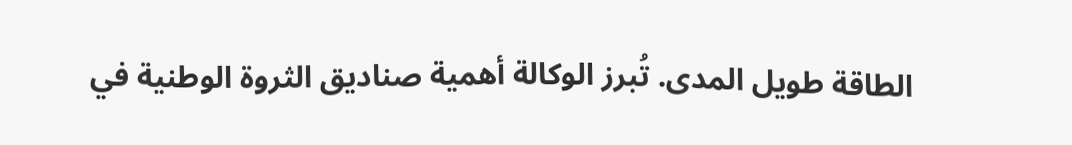الطاقة طويل المدى. تُبرز الوكالة أهمية صناديق الثروة الوطنية في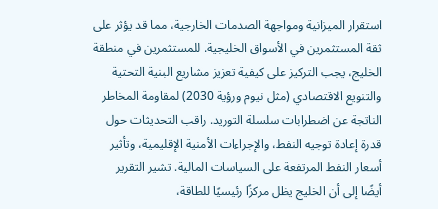استقرار الميزانية ومواجهة الصدمات الخارجية، مما قد يؤثر على ثقة المستثمرين في الأسواق الخليجية. للمستثمرين في منطقة الخليج، يجب التركيز على كيفية تعزيز مشاريع البنية التحتية والتنويع الاقتصادي (مثل نيوم ورؤية 2030) لمقاومة المخاطر الناتجة عن اضطرابات سلسلة التوريد. راقب التحديثات حول قدرة إعادة توجيه النفط، والإجراءات الأمنية الإقليمية، وتأثير أسعار النفط المرتفعة على السياسات المالية. تشير التقرير أيضًا إلى أن الخليج يظل مركزًا رئيسيًا للطاقة،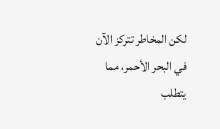لكن المخاطر تتركز الآن في البحر الأحمر، مما يتطلب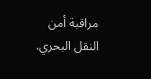مراقبة أمن النقل البحري.